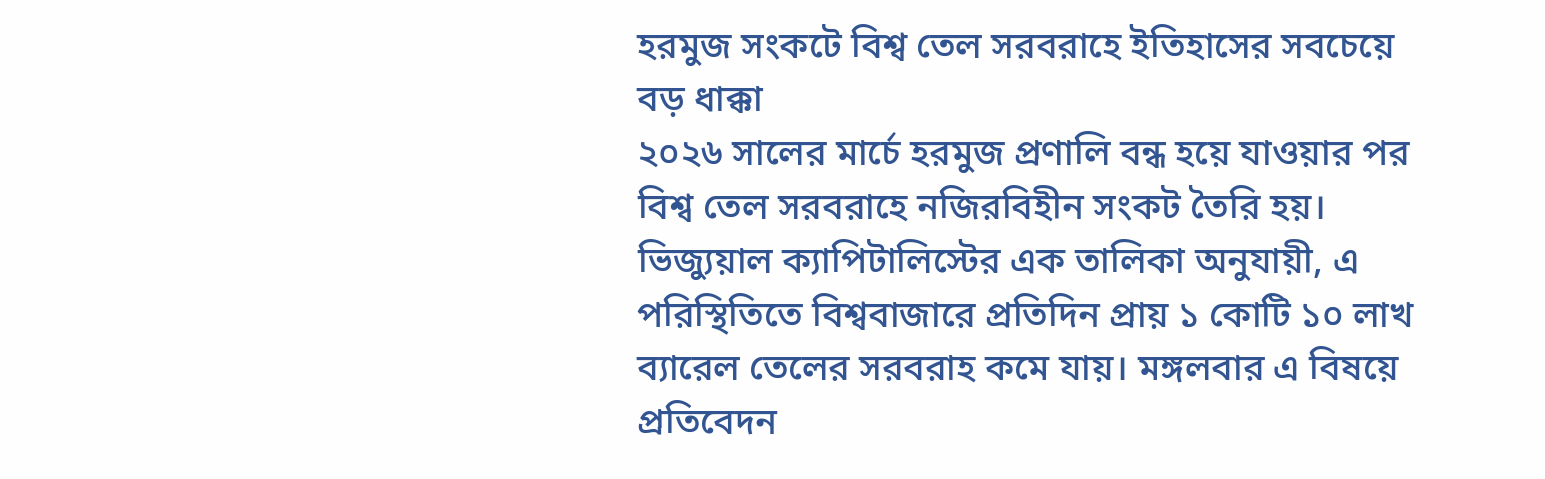হরমুজ সংকটে বিশ্ব তেল সরবরাহে ইতিহাসের সবচেয়ে বড় ধাক্কা
২০২৬ সালের মার্চে হরমুজ প্রণালি বন্ধ হয়ে যাওয়ার পর বিশ্ব তেল সরবরাহে নজিরবিহীন সংকট তৈরি হয়। ভিজ্যুয়াল ক্যাপিটালিস্টের এক তালিকা অনুযায়ী, এ পরিস্থিতিতে বিশ্ববাজারে প্রতিদিন প্রায় ১ কোটি ১০ লাখ ব্যারেল তেলের সরবরাহ কমে যায়। মঙ্গলবার এ বিষয়ে প্রতিবেদন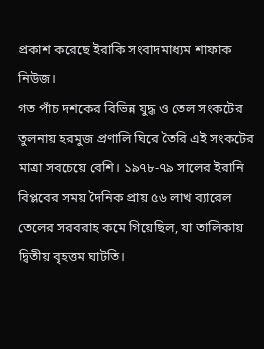প্রকাশ করেছে ইরাকি সংবাদমাধ্যম শাফাক নিউজ।
গত পাঁচ দশকের বিভিন্ন যুদ্ধ ও তেল সংকটের তুলনায় হরমুজ প্রণালি ঘিরে তৈরি এই সংকটের মাত্রা সবচেয়ে বেশি। ১৯৭৮-৭৯ সালের ইরানি বিপ্লবের সময় দৈনিক প্রায় ৫৬ লাখ ব্যারেল তেলের সরবরাহ কমে গিয়েছিল, যা তালিকায় দ্বিতীয় বৃহত্তম ঘাটতি।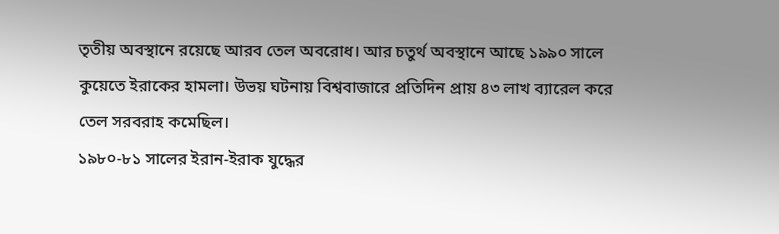তৃতীয় অবস্থানে রয়েছে আরব তেল অবরোধ। আর চতুর্থ অবস্থানে আছে ১৯৯০ সালে কুয়েতে ইরাকের হামলা। উভয় ঘটনায় বিশ্ববাজারে প্রতিদিন প্রায় ৪৩ লাখ ব্যারেল করে তেল সরবরাহ কমেছিল।
১৯৮০-৮১ সালের ইরান-ইরাক যুদ্ধের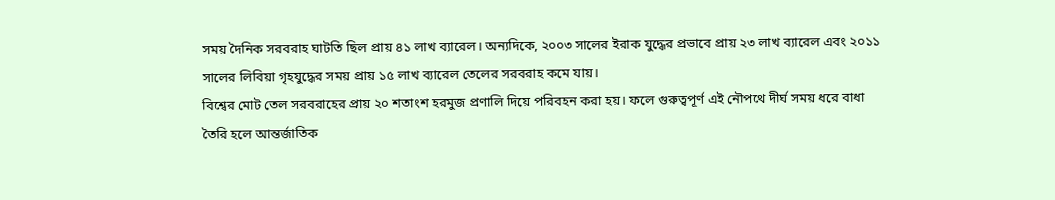সময় দৈনিক সরবরাহ ঘাটতি ছিল প্রায় ৪১ লাখ ব্যারেল। অন্যদিকে, ২০০৩ সালের ইরাক যুদ্ধের প্রভাবে প্রায় ২৩ লাখ ব্যারেল এবং ২০১১ সালের লিবিয়া গৃহযুদ্ধের সময় প্রায় ১৫ লাখ ব্যারেল তেলের সরবরাহ কমে যায়।
বিশ্বের মোট তেল সরবরাহের প্রায় ২০ শতাংশ হরমুজ প্রণালি দিয়ে পরিবহন করা হয়। ফলে গুরুত্বপূর্ণ এই নৌপথে দীর্ঘ সময় ধরে বাধা তৈরি হলে আন্তর্জাতিক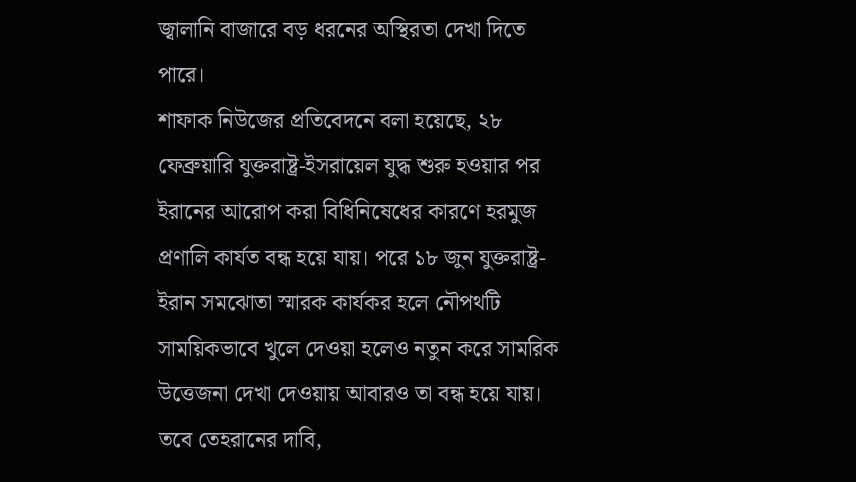জ্বালানি বাজারে বড় ধরনের অস্থিরতা দেখা দিতে পারে।
শাফাক নিউজের প্রতিবেদনে বলা হয়েছে, ২৮ ফেব্রুয়ারি যুক্তরাষ্ট্র-ইসরায়েল যুদ্ধ শুরু হওয়ার পর ইরানের আরোপ করা বিধিনিষেধের কারণে হরমুজ প্রণালি কার্যত বন্ধ হয়ে যায়। পরে ১৮ জুন যুক্তরাষ্ট্র-ইরান সমঝোতা স্মারক কার্যকর হলে নৌপথটি সাময়িকভাবে খুলে দেওয়া হলেও নতুন করে সামরিক উত্তেজনা দেখা দেওয়ায় আবারও তা বন্ধ হয়ে যায়।
তবে তেহরানের দাবি,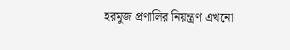হরমুজ প্রণালির নিয়ন্ত্রণ এখনো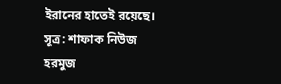ইরানের হাতেই রয়েছে।
সূত্র: শাফাক নিউজ
হরমুজ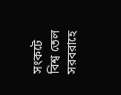সংকটে বিশ্ব তেল সরবরাহে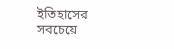ইতিহাসের সবচেয়ে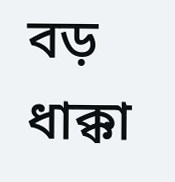বড় ধাক্কা